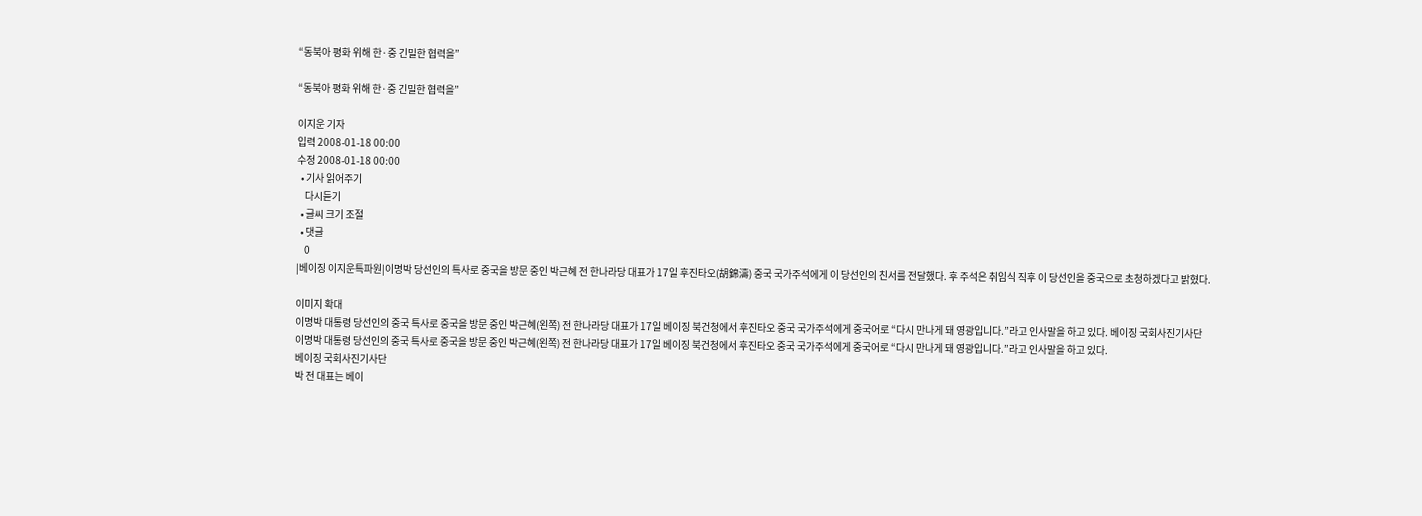“동북아 평화 위해 한·중 긴밀한 협력을”

“동북아 평화 위해 한·중 긴밀한 협력을”

이지운 기자
입력 2008-01-18 00:00
수정 2008-01-18 00:00
  • 기사 읽어주기
    다시듣기
  • 글씨 크기 조절
  • 댓글
    0
|베이징 이지운특파원|이명박 당선인의 특사로 중국을 방문 중인 박근혜 전 한나라당 대표가 17일 후진타오(胡錦濤) 중국 국가주석에게 이 당선인의 친서를 전달했다. 후 주석은 취임식 직후 이 당선인을 중국으로 초청하겠다고 밝혔다.

이미지 확대
이명박 대통령 당선인의 중국 특사로 중국을 방문 중인 박근혜(왼쪽) 전 한나라당 대표가 17일 베이징 북건청에서 후진타오 중국 국가주석에게 중국어로 “다시 만나게 돼 영광입니다.”라고 인사말을 하고 있다. 베이징 국회사진기사단
이명박 대통령 당선인의 중국 특사로 중국을 방문 중인 박근혜(왼쪽) 전 한나라당 대표가 17일 베이징 북건청에서 후진타오 중국 국가주석에게 중국어로 “다시 만나게 돼 영광입니다.”라고 인사말을 하고 있다.
베이징 국회사진기사단
박 전 대표는 베이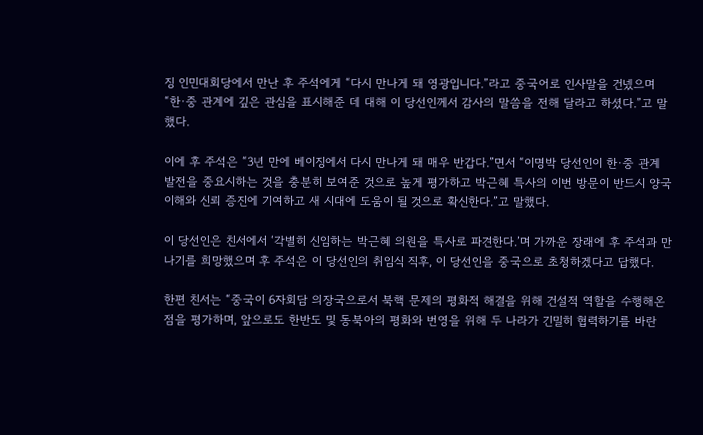징 인민대회당에서 만난 후 주석에게 “다시 만나게 돼 영광입니다.”라고 중국어로 인사말을 건넸으며 “한·중 관계에 깊은 관심을 표시해준 데 대해 이 당선인께서 감사의 말씀을 전해 달라고 하셨다.”고 말했다.

이에 후 주석은 “3년 만에 베이징에서 다시 만나게 돼 매우 반갑다.”면서 “이명박 당선인이 한·중 관계 발전을 중요시하는 것을 충분히 보여준 것으로 높게 평가하고 박근혜 특사의 이번 방문이 반드시 양국 이해와 신뢰 증진에 기여하고 새 시대에 도움이 될 것으로 확신한다.”고 말했다.

이 당선인은 친서에서 ‘각별히 신임하는 박근혜 의원을 특사로 파견한다.’며 가까운 장래에 후 주석과 만나기를 희망했으며 후 주석은 이 당선인의 취임식 직후, 이 당선인을 중국으로 초청하겠다고 답했다.

한편 친서는 “중국이 6자회담 의장국으로서 북핵 문제의 평화적 해결을 위해 건설적 역할을 수행해온 점을 평가하며, 앞으로도 한반도 및 동북아의 평화와 번영을 위해 두 나라가 긴밀히 협력하기를 바란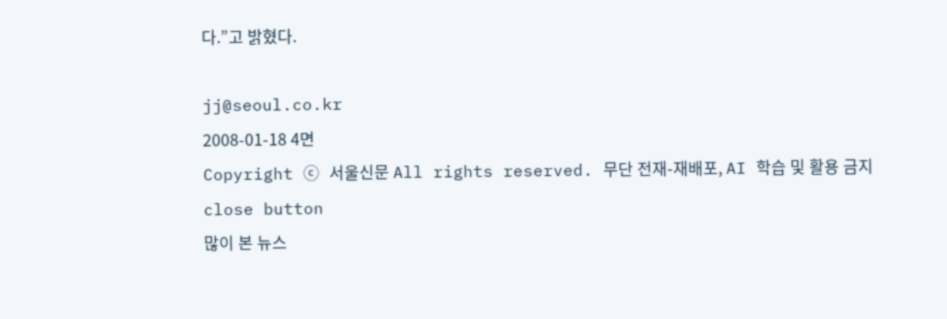다.”고 밝혔다.

jj@seoul.co.kr
2008-01-18 4면
Copyright ⓒ 서울신문 All rights reserved. 무단 전재-재배포, AI 학습 및 활용 금지
close button
많이 본 뉴스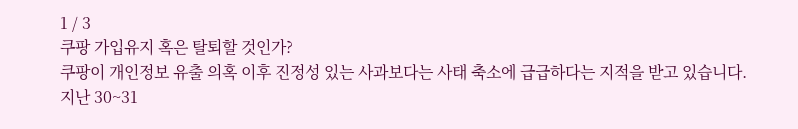1 / 3
쿠팡 가입유지 혹은 탈퇴할 것인가?
쿠팡이 개인정보 유출 의혹 이후 진정성 있는 사과보다는 사태 축소에 급급하다는 지적을 받고 있습니다. 지난 30~31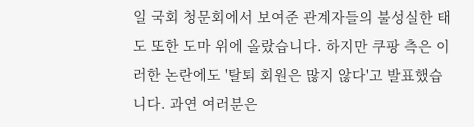일 국회 청문회에서 보여준 관계자들의 불성실한 태도 또한 도마 위에 올랐습니다. 하지만 쿠팡 측은 이러한 논란에도 '탈퇴 회원은 많지 않다'고 발표했습니다. 과연 여러분은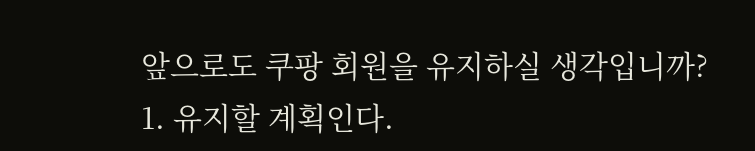앞으로도 쿠팡 회원을 유지하실 생각입니까?
1. 유지할 계획인다.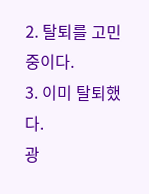2. 탈퇴를 고민 중이다.
3. 이미 탈퇴했다.
광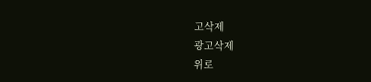고삭제
광고삭제
위로